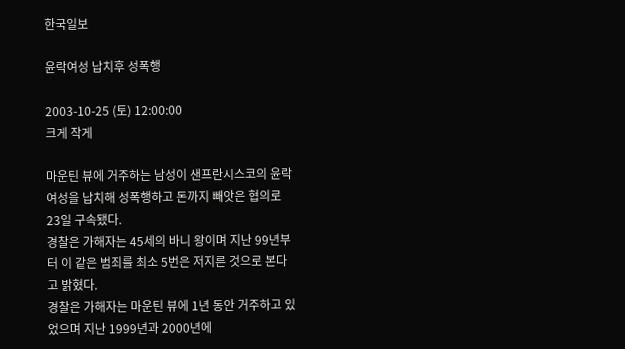한국일보

윤락여성 납치후 성폭행

2003-10-25 (토) 12:00:00
크게 작게

마운틴 뷰에 거주하는 남성이 샌프란시스코의 윤락 여성을 납치해 성폭행하고 돈까지 빼앗은 협의로 23일 구속됐다.
경찰은 가해자는 45세의 바니 왕이며 지난 99년부터 이 같은 범죄를 최소 5번은 저지른 것으로 본다고 밝혔다.
경찰은 가해자는 마운틴 뷰에 1년 동안 거주하고 있었으며 지난 1999년과 2000년에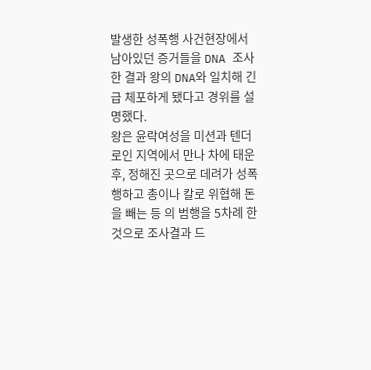발생한 성폭행 사건현장에서 남아있던 증거들을 DNA 조사한 결과 왕의 DNA와 일치해 긴급 체포하게 됐다고 경위를 설명했다.
왕은 윤락여성을 미션과 텐더로인 지역에서 만나 차에 태운 후, 정해진 곳으로 데려가 성폭행하고 총이나 칼로 위협해 돈을 빼는 등 의 범행을 5차례 한 것으로 조사결과 드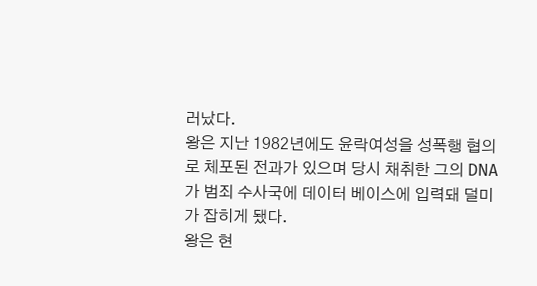러났다.
왕은 지난 1982년에도 윤락여성을 성폭행 협의로 체포된 전과가 있으며 당시 채취한 그의 DNA가 범죄 수사국에 데이터 베이스에 입력돼 덜미가 잡히게 됐다.
왕은 현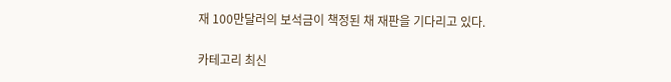재 100만달러의 보석금이 책정된 채 재판을 기다리고 있다.

카테고리 최신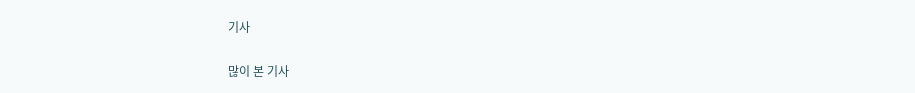기사

많이 본 기사